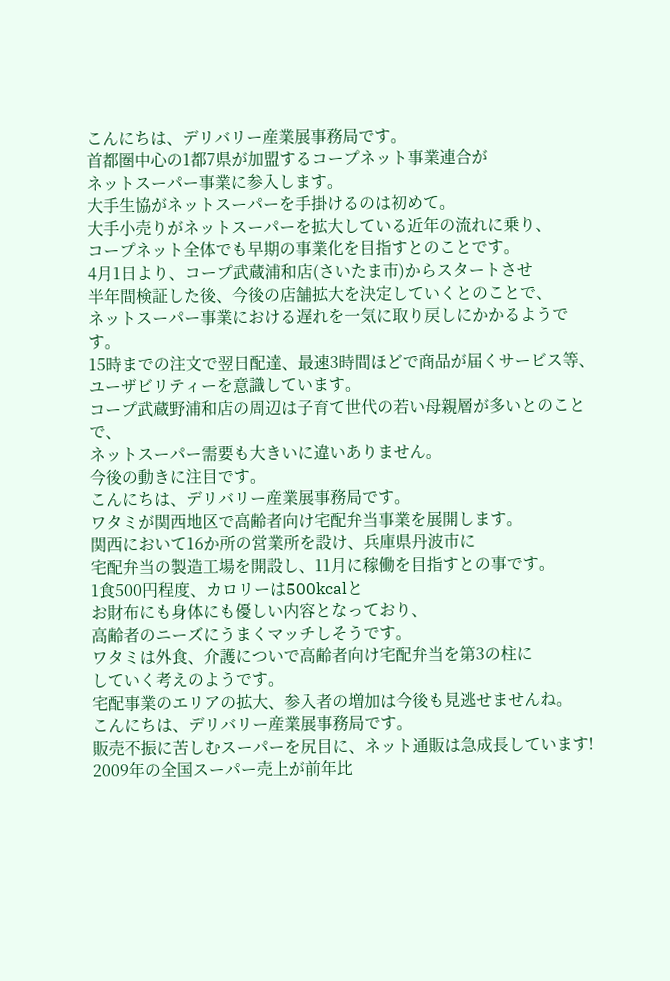こんにちは、デリバリー産業展事務局です。
首都圏中心の1都7県が加盟するコープネット事業連合が
ネットスーパー事業に参入します。
大手生協がネットスーパーを手掛けるのは初めて。
大手小売りがネットスーパーを拡大している近年の流れに乗り、
コープネット全体でも早期の事業化を目指すとのことです。
4月1日より、コープ武蔵浦和店(さいたま市)からスタートさせ
半年間検証した後、今後の店舗拡大を決定していくとのことで、
ネットスーパー事業における遅れを一気に取り戻しにかかるようです。
15時までの注文で翌日配達、最速3時間ほどで商品が届くサービス等、
ユーザビリティーを意識しています。
コープ武蔵野浦和店の周辺は子育て世代の若い母親層が多いとのことで、
ネットスーパー需要も大きいに違いありません。
今後の動きに注目です。
こんにちは、デリバリー産業展事務局です。
ワタミが関西地区で高齢者向け宅配弁当事業を展開します。
関西において16か所の営業所を設け、兵庫県丹波市に
宅配弁当の製造工場を開設し、11月に稼働を目指すとの事です。
1食500円程度、カロリーは500kcalと
お財布にも身体にも優しい内容となっており、
高齢者のニーズにうまくマッチしそうです。
ワタミは外食、介護についで高齢者向け宅配弁当を第3の柱に
していく考えのようです。
宅配事業のエリアの拡大、参入者の増加は今後も見逃せませんね。
こんにちは、デリバリー産業展事務局です。
販売不振に苦しむスーパーを尻目に、ネット通販は急成長しています!
2009年の全国スーパー売上が前年比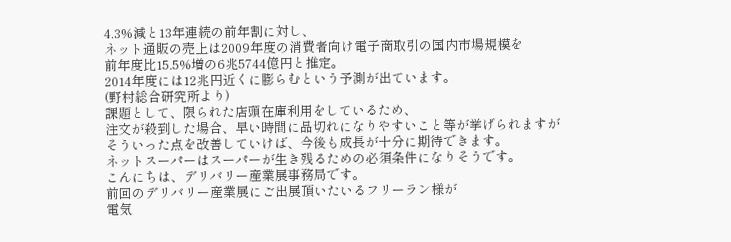4.3%減と13年連続の前年割に対し、
ネット通販の売上は2009年度の消費者向け電子商取引の国内市場規模を
前年度比15.5%増の6兆5744億円と推定。
2014年度には12兆円近くに膨らむという予測が出ています。
(野村総合研究所より)
課題として、限られた店頭在庫利用をしているため、
注文が殺到した場合、早い時間に品切れになりやすいこと等が挙げられますが
そういった点を改善していけば、今後も成長が十分に期待できます。
ネットスーパーはスーパーが生き残るための必須条件になりそうです。
こんにちは、デリバリー産業展事務局です。
前回のデリバリー産業展にご出展頂いたいるフリーラン様が
電気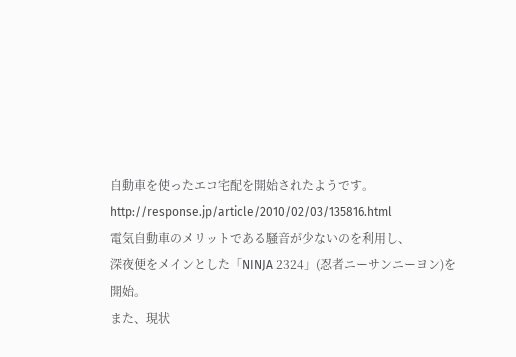自動車を使ったエコ宅配を開始されたようです。
http://response.jp/article/2010/02/03/135816.html
電気自動車のメリットである騒音が少ないのを利用し、
深夜便をメインとした「NINJA 2324」(忍者ニーサンニーヨン)を開始。
また、現状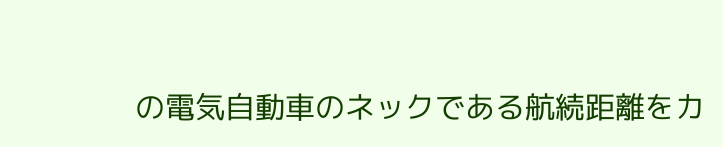の電気自動車のネックである航続距離をカ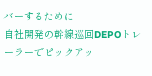バーするために
自社開発の幹線巡回DEPOトレーラーでピックアッ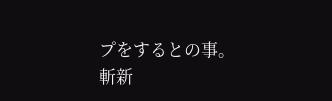プをするとの事。
斬新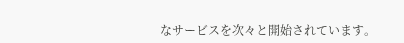なサービスを次々と開始されています。